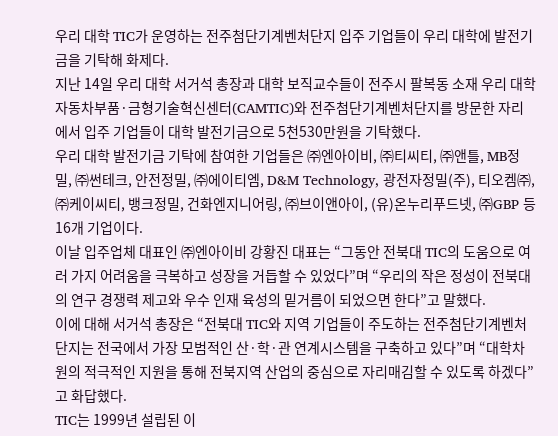우리 대학 TIC가 운영하는 전주첨단기계벤처단지 입주 기업들이 우리 대학에 발전기금을 기탁해 화제다.
지난 14일 우리 대학 서거석 총장과 대학 보직교수들이 전주시 팔복동 소재 우리 대학 자동차부품·금형기술혁신센터(CAMTIC)와 전주첨단기계벤처단지를 방문한 자리에서 입주 기업들이 대학 발전기금으로 5천530만원을 기탁했다.
우리 대학 발전기금 기탁에 참여한 기업들은 ㈜엔아이비, ㈜티씨티, ㈜앤틀, MB정밀, ㈜썬테크, 안전정밀, ㈜에이티엠, D&M Technology, 광전자정밀(주), 티오켐㈜, ㈜케이씨티, 뱅크정밀, 건화엔지니어링, ㈜브이앤아이, (유)온누리푸드넷, ㈜GBP 등 16개 기업이다.
이날 입주업체 대표인 ㈜엔아이비 강황진 대표는 “그동안 전북대 TIC의 도움으로 여러 가지 어려움을 극복하고 성장을 거듭할 수 있었다”며 “우리의 작은 정성이 전북대의 연구 경쟁력 제고와 우수 인재 육성의 밑거름이 되었으면 한다”고 말했다.
이에 대해 서거석 총장은 “전북대 TIC와 지역 기업들이 주도하는 전주첨단기계벤처단지는 전국에서 가장 모범적인 산·학·관 연계시스템을 구축하고 있다”며 “대학차원의 적극적인 지원을 통해 전북지역 산업의 중심으로 자리매김할 수 있도록 하겠다”고 화답했다.
TIC는 1999년 설립된 이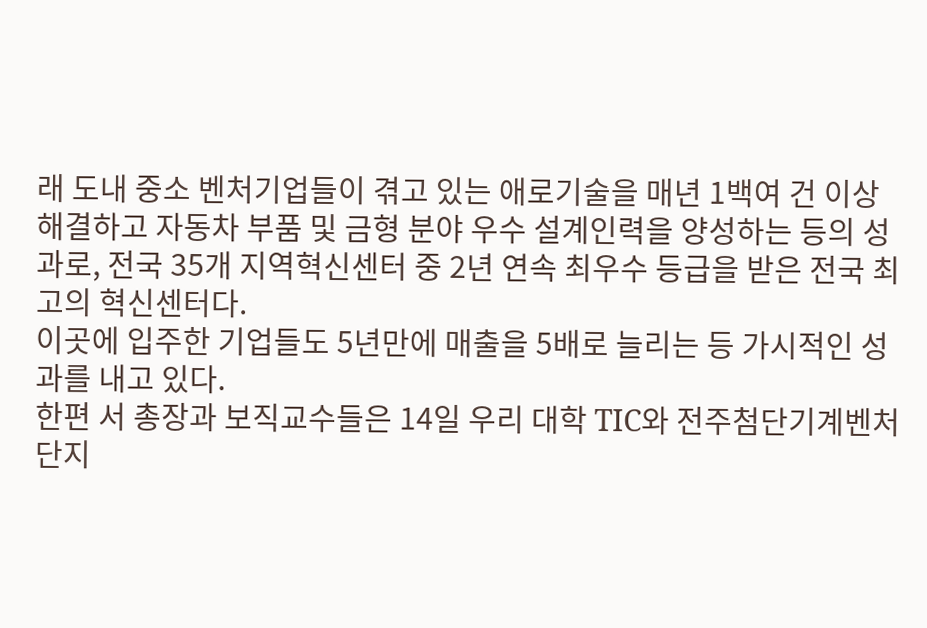래 도내 중소 벤처기업들이 겪고 있는 애로기술을 매년 1백여 건 이상 해결하고 자동차 부품 및 금형 분야 우수 설계인력을 양성하는 등의 성과로, 전국 35개 지역혁신센터 중 2년 연속 최우수 등급을 받은 전국 최고의 혁신센터다.
이곳에 입주한 기업들도 5년만에 매출을 5배로 늘리는 등 가시적인 성과를 내고 있다.
한편 서 총장과 보직교수들은 14일 우리 대학 TIC와 전주첨단기계벤처단지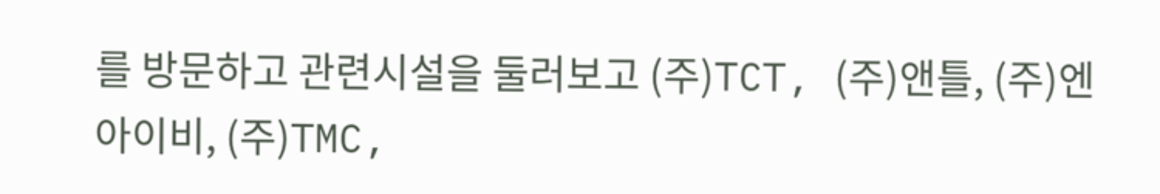를 방문하고 관련시설을 둘러보고 (주)TCT, (주)앤틀, (주)엔아이비, (주)TMC,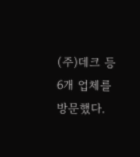(주)데크 등 6개 업체를 방문했다.